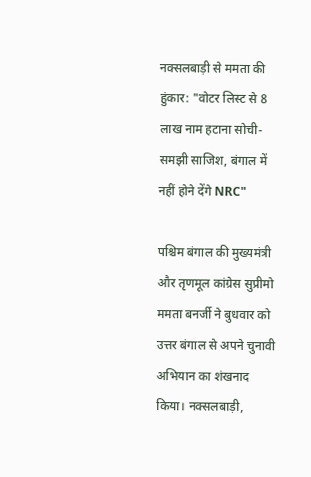नक्सलबाड़ी से ममता की हुंकार: "वोटर लिस्ट से 8 लाख नाम हटाना सोची-समझी साजिश, बंगाल में नहीं होने देंगे NRC"

पश्चिम बंगाल की मुख्यमंत्री और तृणमूल कांग्रेस सुप्रीमो ममता बनर्जी ने बुधवार को उत्तर बंगाल से अपने चुनावी अभियान का शंखनाद किया। नक्सलबाड़ी,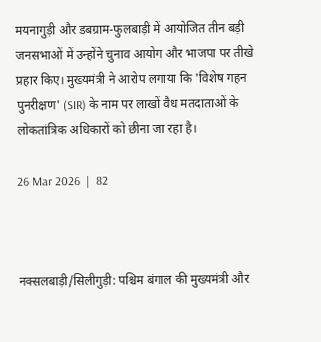मयनागुड़ी और डबग्राम-फुलबाड़ी में आयोजित तीन बड़ी जनसभाओं में उन्होंने चुनाव आयोग और भाजपा पर तीखे प्रहार किए। मुख्यमंत्री ने आरोप लगाया कि 'विशेष गहन पुनरीक्षण' (SIR) के नाम पर लाखों वैध मतदाताओं के लोकतांत्रिक अधिकारों को छीना जा रहा है।

26 Mar 2026  |  82



नक्सलबाड़ी/सिलीगुड़ी: पश्चिम बंगाल की मुख्यमंत्री और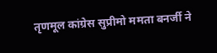तृणमूल कांग्रेस सुप्रीमो ममता बनर्जी ने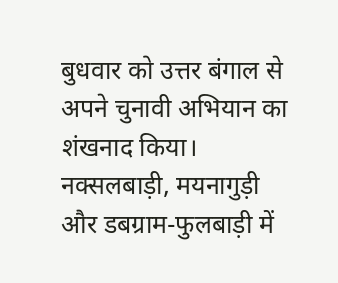बुधवार को उत्तर बंगाल से अपने चुनावी अभियान का शंखनाद किया। नक्सलबाड़ी, मयनागुड़ी और डबग्राम-फुलबाड़ी में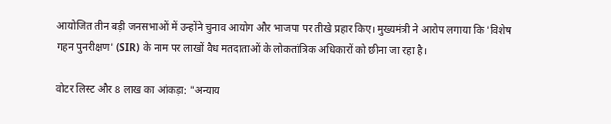आयोजित तीन बड़ी जनसभाओं में उन्होंने चुनाव आयोग और भाजपा पर तीखे प्रहार किए। मुख्यमंत्री ने आरोप लगाया कि 'विशेष गहन पुनरीक्षण' (SIR) के नाम पर लाखों वैध मतदाताओं के लोकतांत्रिक अधिकारों को छीना जा रहा है।

वोटर लिस्ट और 8 लाख का आंकड़ा: "अन्याय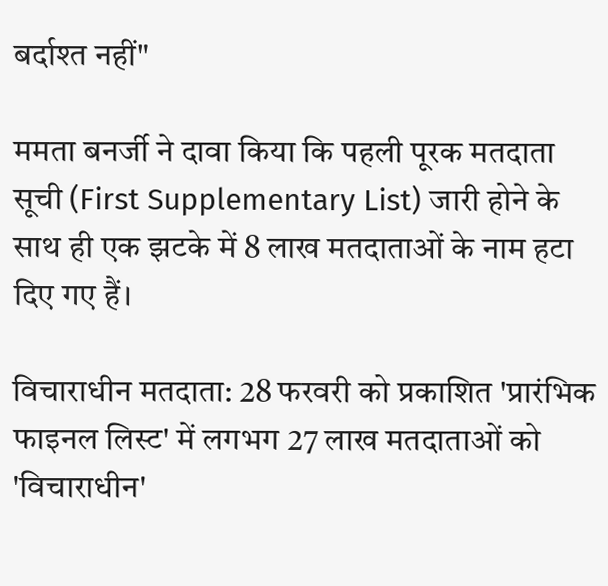बर्दाश्त नहीं"

ममता बनर्जी ने दावा किया कि पहली पूरक मतदाता सूची (First Supplementary List) जारी होने के साथ ही एक झटके में 8 लाख मतदाताओं के नाम हटा दिए गए हैं।

विचाराधीन मतदाता: 28 फरवरी को प्रकाशित 'प्रारंभिक फाइनल लिस्ट' में लगभग 27 लाख मतदाताओं को 'विचाराधीन'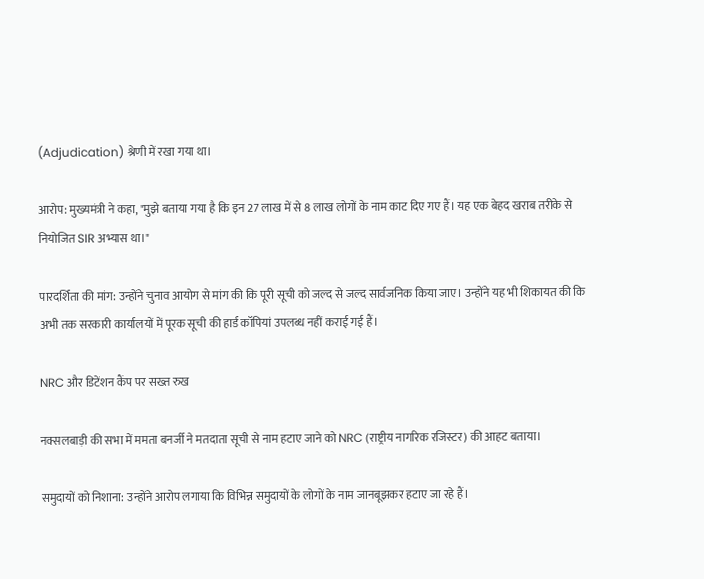(Adjudication) श्रेणी में रखा गया था।

आरोप: मुख्यमंत्री ने कहा, "मुझे बताया गया है कि इन 27 लाख में से 8 लाख लोगों के नाम काट दिए गए हैं। यह एक बेहद खराब तरीके से नियोजित SIR अभ्यास था।"

पारदर्शिता की मांग: उन्होंने चुनाव आयोग से मांग की कि पूरी सूची को जल्द से जल्द सार्वजनिक किया जाए। उन्होंने यह भी शिकायत की कि अभी तक सरकारी कार्यालयों में पूरक सूची की हार्ड कॉपियां उपलब्ध नहीं कराई गई हैं।

NRC और डिटेंशन कैंप पर सख्त रुख

नक्सलबाड़ी की सभा में ममता बनर्जी ने मतदाता सूची से नाम हटाए जाने को NRC (राष्ट्रीय नागरिक रजिस्टर) की आहट बताया।

समुदायों को निशाना: उन्होंने आरोप लगाया कि विभिन्न समुदायों के लोगों के नाम जानबूझकर हटाए जा रहे हैं।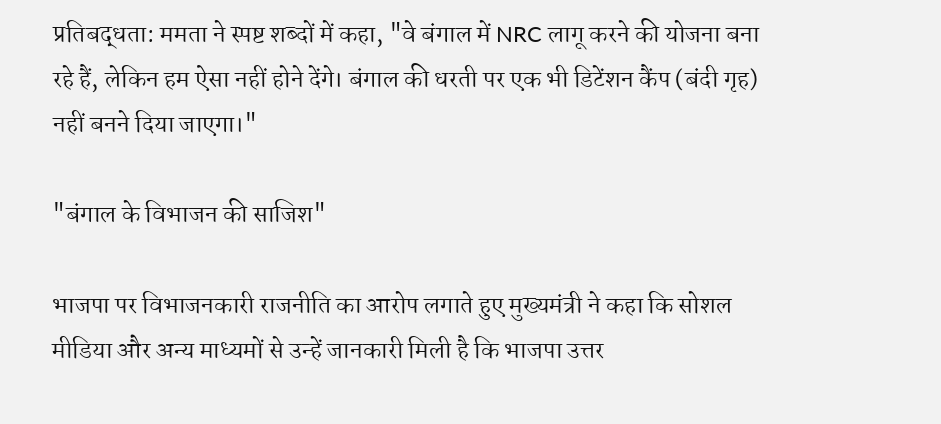प्रतिबद्धता: ममता ने स्पष्ट शब्दों में कहा, "वे बंगाल में NRC लागू करने की योजना बना रहे हैं, लेकिन हम ऐसा नहीं होने देंगे। बंगाल की धरती पर एक भी डिटेंशन कैंप (बंदी गृह) नहीं बनने दिया जाएगा।"

"बंगाल के विभाजन की साजिश"

भाजपा पर विभाजनकारी राजनीति का आरोप लगाते हुए मुख्यमंत्री ने कहा कि सोशल मीडिया और अन्य माध्यमों से उन्हें जानकारी मिली है कि भाजपा उत्तर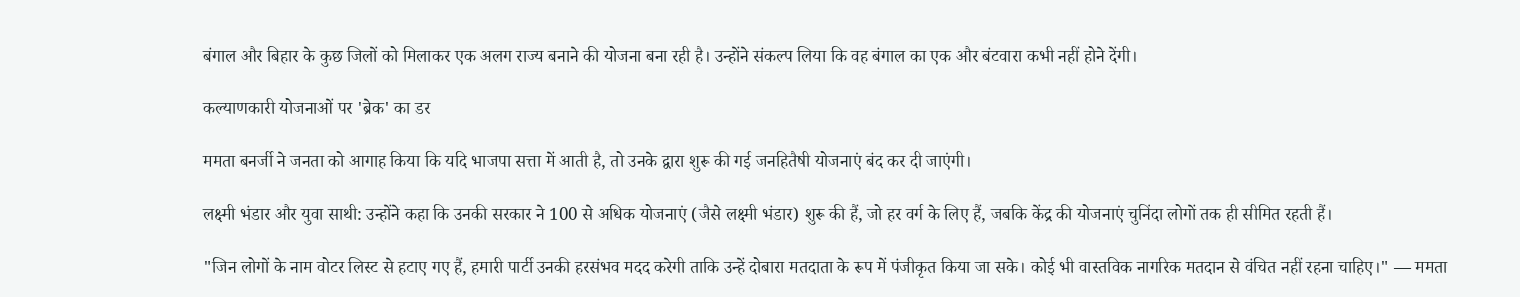बंगाल और बिहार के कुछ जिलों को मिलाकर एक अलग राज्य बनाने की योजना बना रही है। उन्होंने संकल्प लिया कि वह बंगाल का एक और बंटवारा कभी नहीं होने देंगी।

कल्याणकारी योजनाओं पर 'ब्रेक' का डर

ममता बनर्जी ने जनता को आगाह किया कि यदि भाजपा सत्ता में आती है, तो उनके द्वारा शुरू की गई जनहितैषी योजनाएं बंद कर दी जाएंगी।

लक्ष्मी भंडार और युवा साथी: उन्होंने कहा कि उनकी सरकार ने 100 से अधिक योजनाएं (जैसे लक्ष्मी भंडार) शुरू की हैं, जो हर वर्ग के लिए हैं, जबकि केंद्र की योजनाएं चुनिंदा लोगों तक ही सीमित रहती हैं।

"जिन लोगों के नाम वोटर लिस्ट से हटाए गए हैं, हमारी पार्टी उनकी हरसंभव मदद करेगी ताकि उन्हें दोबारा मतदाता के रूप में पंजीकृत किया जा सके। कोई भी वास्तविक नागरिक मतदान से वंचित नहीं रहना चाहिए।" — ममता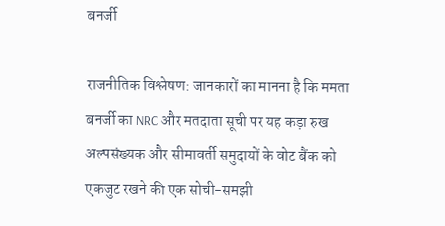बनर्जी

राजनीतिक विश्लेषण: जानकारों का मानना है कि ममता बनर्जी का NRC और मतदाता सूची पर यह कड़ा रुख अल्पसंख्यक और सीमावर्ती समुदायों के वोट बैंक को एकजुट रखने की एक सोची-समझी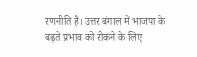रणनीति है। उत्तर बंगाल में भाजपा के बढ़ते प्रभाव को रोकने के लिए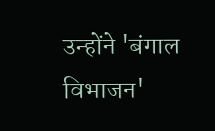उन्होंने 'बंगाल विभाजन'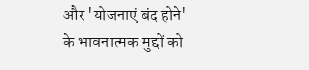और 'योजनाएं बंद होने' के भावनात्मक मुद्दों को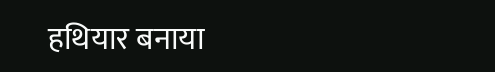हथियार बनाया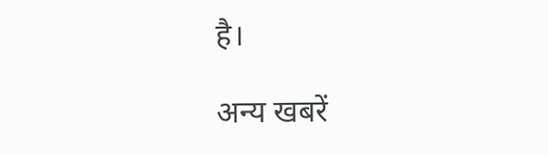है।

अन्य खबरें